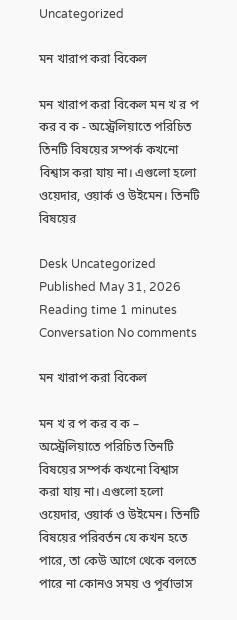Uncategorized

মন খারাপ করা বিকেল

মন খারাপ করা বিকেল মন খ র প কর ব ক - অস্ট্রেলিয়াতে পরিচিত তিনটি বিষয়ের সম্পর্ক কখনো বিশ্বাস করা যায় না। এগুলো হলো ওয়েদার, ওয়ার্ক ও উইমেন। তিনটি বিষয়ের

Desk Uncategorized
Published May 31, 2026
Reading time 1 minutes
Conversation No comments

মন খারাপ করা বিকেল

মন খ র প কর ব ক – অস্ট্রেলিয়াতে পরিচিত তিনটি বিষয়ের সম্পর্ক কখনো বিশ্বাস করা যায় না। এগুলো হলো ওয়েদার, ওয়ার্ক ও উইমেন। তিনটি বিষয়ের পরিবর্তন যে কখন হতে পারে, তা কেউ আগে থেকে বলতে পারে না কোনও সময় ও পূর্বাভাস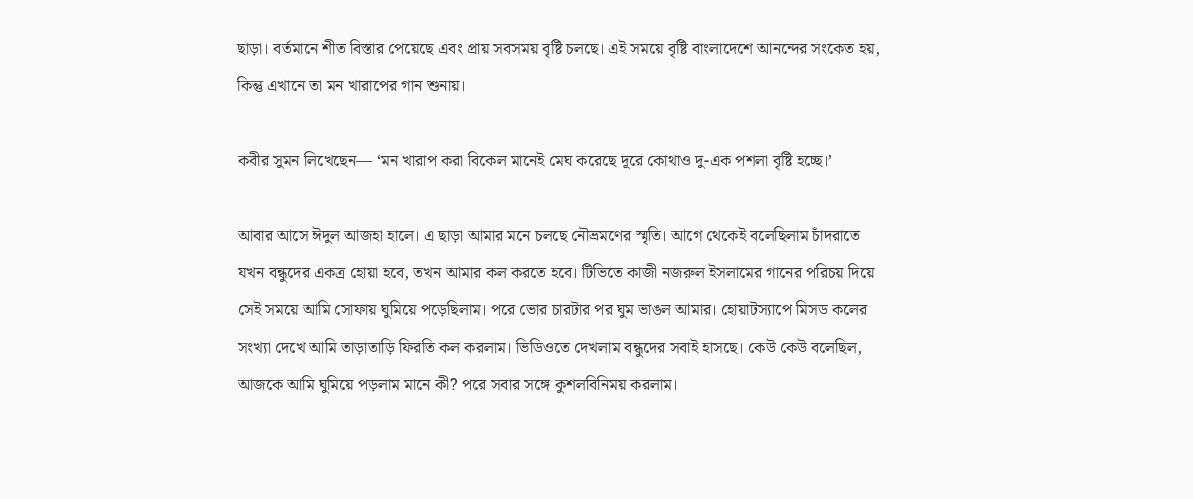ছাড়া। বর্তমানে শীত বিস্তার পেয়েছে এবং প্রায় সবসময় বৃষ্টি চলছে। এই সময়ে বৃষ্টি বাংলাদেশে আনন্দের সংকেত হয়, কিন্তু এখানে তা মন খারাপের গান শুনায়।

কবীর সুমন লিখেছেন— ‘মন খারাপ করা বিকেল মানেই মেঘ করেছে দূরে কোথাও দু-এক পশলা বৃষ্টি হচ্ছে।’

আবার আসে ঈদুল আজহা হালে। এ ছাড়া আমার মনে চলছে নৌভ্রমণের স্মৃতি। আগে থেকেই বলেছিলাম চাঁদরাতে যখন বন্ধুদের একত্র হোয়া হবে, তখন আমার কল করতে হবে। টিভিতে কাজী নজরুল ইসলামের গানের পরিচয় দিয়ে সেই সময়ে আমি সোফায় ঘুমিয়ে পড়েছিলাম। পরে ভোর চারটার পর ঘুম ভাঙল আমার। হোয়াটস্যাপে মিসড কলের সংখ্যা দেখে আমি তাড়াতাড়ি ফিরতি কল করলাম। ভিডিওতে দেখলাম বন্ধুদের সবাই হাসছে। কেউ কেউ বলেছিল, আজকে আমি ঘুমিয়ে পড়লাম মানে কী? পরে সবার সঙ্গে কুশলবিনিময় করলাম।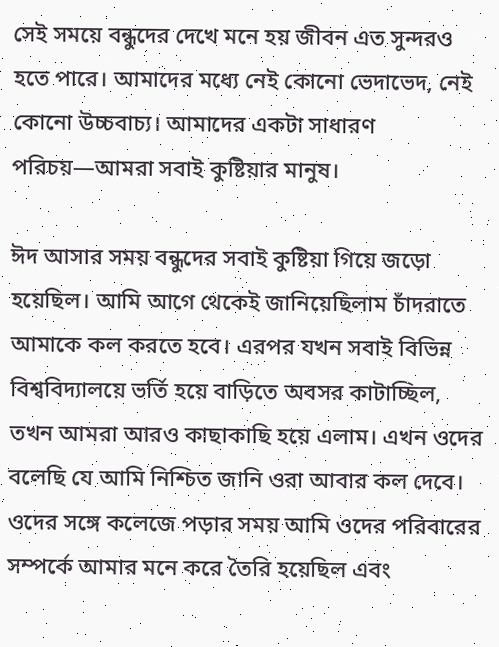সেই সময়ে বন্ধুদের দেখে মনে হয় জীবন এত সুন্দরও হতে পারে। আমাদের মধ্যে নেই কোনো ভেদাভেদ, নেই কোনো উচ্চবাচ্য। আমাদের একটা সাধারণ পরিচয়—আমরা সবাই কুষ্টিয়ার মানুষ।

ঈদ আসার সময় বন্ধুদের সবাই কুষ্টিয়া গিয়ে জড়ো হয়েছিল। আমি আগে থেকেই জানিয়েছিলাম চাঁদরাতে আমাকে কল করতে হবে। এরপর যখন সবাই বিভিন্ন বিশ্ববিদ্যালয়ে ভর্তি হয়ে বাড়িতে অবসর কাটাচ্ছিল, তখন আমরা আরও কাছাকাছি হয়ে এলাম। এখন ওদের বলেছি যে আমি নিশ্চিত জানি ওরা আবার কল দেবে। ওদের সঙ্গে কলেজে পড়ার সময় আমি ওদের পরিবারের সম্পর্কে আমার মনে করে তৈরি হয়েছিল এবং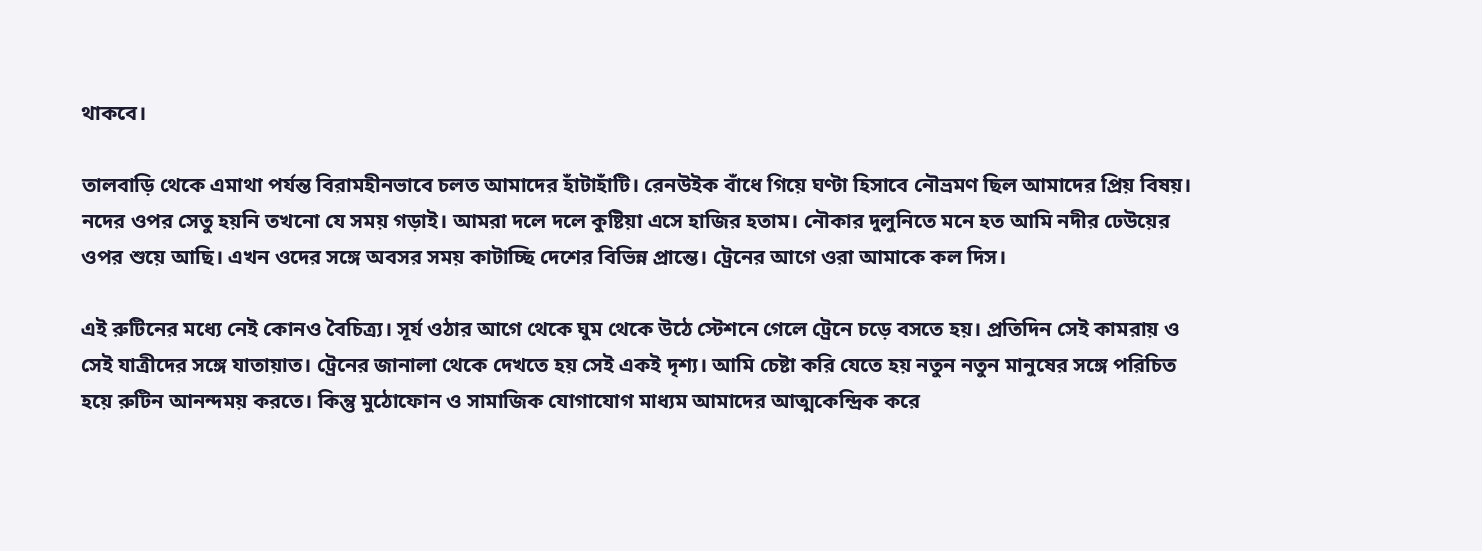থাকবে।

তালবাড়ি থেকে এমাথা পর্যন্ত বিরামহীনভাবে চলত আমাদের হাঁটাহাঁটি। রেনউইক বাঁধে গিয়ে ঘণ্টা হিসাবে নৌভ্রমণ ছিল আমাদের প্রিয় বিষয়। নদের ওপর সেতু হয়নি তখনো যে সময় গড়াই। আমরা দলে দলে কুষ্টিয়া এসে হাজির হতাম। নৌকার দুলুনিতে মনে হত আমি নদীর ঢেউয়ের ওপর শুয়ে আছি। এখন ওদের সঙ্গে অবসর সময় কাটাচ্ছি দেশের বিভিন্ন প্রান্তে। ট্রেনের আগে ওরা আমাকে কল দিস।

এই রুটিনের মধ্যে নেই কোনও বৈচিত্র্য। সূর্য ওঠার আগে থেকে ঘুম থেকে উঠে স্টেশনে গেলে ট্রেনে চড়ে বসতে হয়। প্রতিদিন সেই কামরায় ও সেই যাত্রীদের সঙ্গে যাতায়াত। ট্রেনের জানালা থেকে দেখতে হয় সেই একই দৃশ্য। আমি চেষ্টা করি যেতে হয় নতুন নতুন মানুষের সঙ্গে পরিচিত হয়ে রুটিন আনন্দময় করতে। কিন্তু মুঠোফোন ও সামাজিক যোগাযোগ মাধ্যম আমাদের আত্মকেন্দ্রিক করে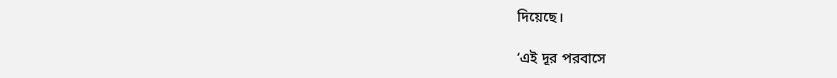দিয়েছে।

‘এই দূর পরবাসে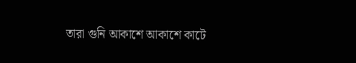তারা গুনি আকাশে আকাশে কাটে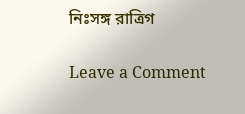নিঃসঙ্গ রাত্রিগ

Leave a Comment